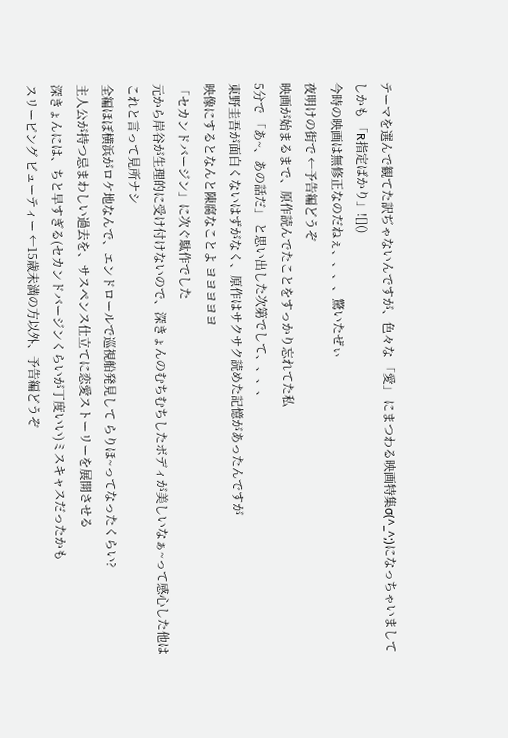テーマを選んで観てた訳ぢゃないんですが、色々な 「愛」 にまつわる映画特集σ(^_^;)になっちゃいまして
しかも 「R指定ばかり」![]()
今時の映画は無修正なのだねぇ、、、、驚いたぜぃ
夜明けの街で ←予告編どうぞ
映画が始まるまで、原作読んでたことをすっかり忘れてた私
5分で 「あ~、あの話だ」 と思い出した次第でして、、、、
東野圭吾が面白くないはずがなく、原作はサクサク読めた記憶があったんですが
映像にするとなんと陳腐なことよ ヨヨヨヨヨ
「セカンドバージン」に次ぐ駄作でした
元から岸谷が生理的に受け付けないので、深きょんのむちむちしたボディが美しいなぁ~って感心した他は
これと言って見所ナシ
全編ほぼ横浜がロケ地なんで、エンドロールで巡視船発見して らりほ~ってなったくらい?
主人公が持つ忌まわしい過去を、サスペンス仕立てに恋愛ストーリーを展開させる
深きょんには、ちと早すぎる(セカンドバージンくらいが丁度いい)ミスキャスだったかも
スリーピング ビューティー ←15歳未満の方以外、予告編どうぞ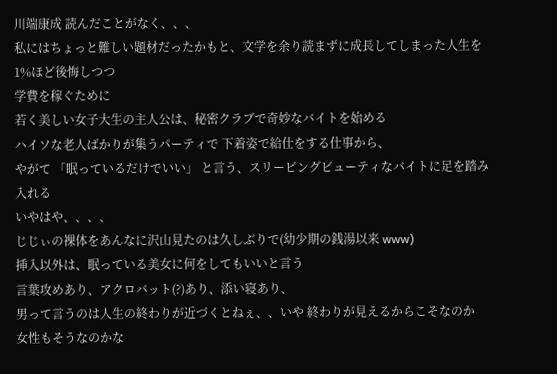川端康成 読んだことがなく、、、
私にはちょっと難しい題材だったかもと、文学を余り読まずに成長してしまった人生を1%ほど後悔しつつ
学費を稼ぐために
若く美しい女子大生の主人公は、秘密クラブで奇妙なバイトを始める
ハイソな老人ばかりが集うパーティで 下着姿で給仕をする仕事から、
やがて 「眠っているだけでいい」 と言う、スリーピングビューティなバイトに足を踏み入れる
いやはや、、、、
じじぃの裸体をあんなに沢山見たのは久しぶりで(幼少期の銭湯以来 www)
挿入以外は、眠っている美女に何をしてもいいと言う
言葉攻めあり、アクロバット(?)あり、添い寝あり、
男って言うのは人生の終わりが近づくとねぇ、、いや 終わりが見えるからこそなのか
女性もそうなのかな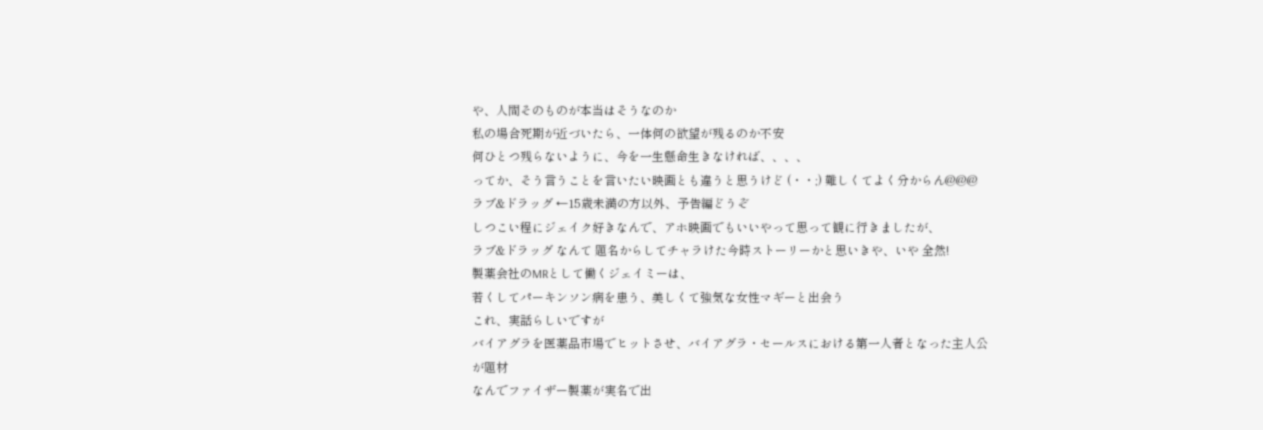や、人間そのものが本当はそうなのか
私の場合死期が近づいたら、一体何の欲望が残るのか不安
何ひとつ残らないように、今を一生懸命生きなければ、、、、
ってか、そう言うことを言いたい映画とも違うと思うけど (・・;) 難しくてよく分からん@@@
ラブ&ドラッグ ←15歳未満の方以外、予告編どうぞ
しつこい程にジェイク好きなんで、アホ映画でもいいやって思って観に行きましたが、
ラブ&ドラッグ なんて 題名からしてチャラけた今時ストーリーかと思いきや、いや 全然!
製薬会社のMRとして働くジェイミーは、
若くしてパーキンソン病を患う、美しくて強気な女性マギーと出会う
これ、実話らしいですが
バイアグラを医薬品市場でヒットさせ、バイアグラ・セールスにおける第一人者となった主人公が題材
なんでファイザー製薬が実名で出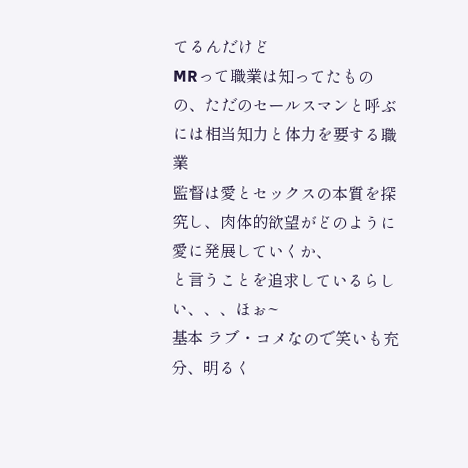てるんだけど
MRって職業は知ってたものの、ただのセールスマンと呼ぶには相当知力と体力を要する職業
監督は愛とセックスの本質を探究し、肉体的欲望がどのように愛に発展していくか、
と言うことを追求しているらしい、、、ほぉ~
基本 ラブ・コメなので笑いも充分、明るく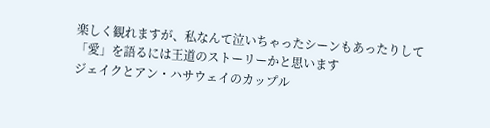楽しく観れますが、私なんて泣いちゃったシーンもあったりして
「愛」を語るには王道のストーリーかと思います
ジェイクとアン・ハサウェイのカップル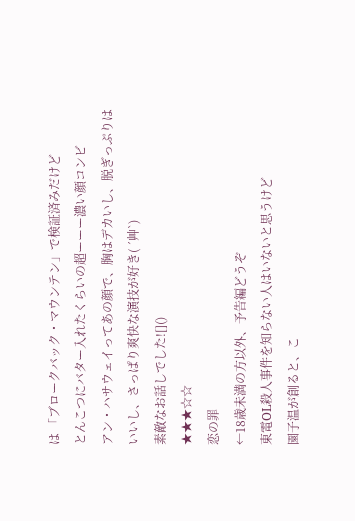は 「ブロークバック・マウンテン」で検証済みだけど
とんこつにバター入れたくらいの超ーーー濃い顔コンビ
アン・ハサウェイってあの顔で、胸はデカいし、脱ぎっぷりはいいし、さっぱり爽快な演技が好き( ´艸`)
素敵なお話しでした![]()
★★★☆☆
恋の罪
←18歳未満の方以外、予告編どうぞ
東電OL殺人事件を知らない人はいないと思うけど
園子温が創ると、こ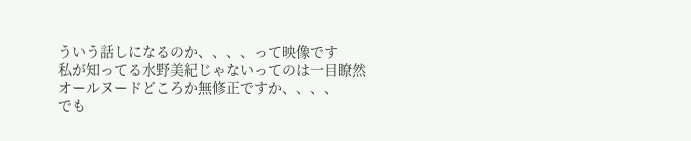ういう話しになるのか、、、、って映像です
私が知ってる水野美紀じゃないってのは一目瞭然
オールヌードどころか無修正ですか、、、、
でも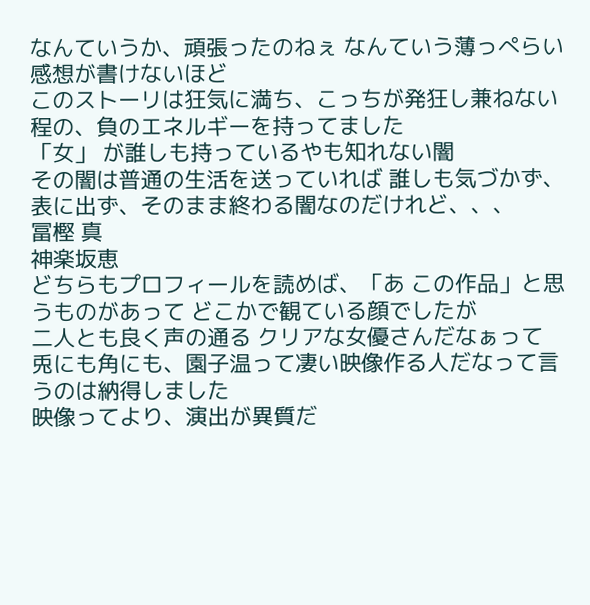なんていうか、頑張ったのねぇ なんていう薄っぺらい感想が書けないほど
このストーリは狂気に満ち、こっちが発狂し兼ねない程の、負のエネルギーを持ってました
「女」 が誰しも持っているやも知れない闇
その闇は普通の生活を送っていれば 誰しも気づかず、表に出ず、そのまま終わる闇なのだけれど、、、
冨樫 真
神楽坂恵
どちらもプロフィールを読めば、「あ この作品」と思うものがあって どこかで観ている顔でしたが
二人とも良く声の通る クリアな女優さんだなぁって
兎にも角にも、園子温って凄い映像作る人だなって言うのは納得しました
映像ってより、演出が異質だ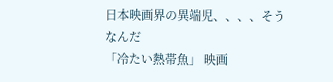日本映画界の異端児、、、、そうなんだ
「冷たい熱帯魚」 映画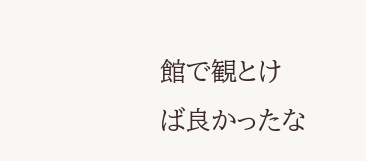館で観とけば良かったな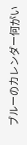ブルーのカレンダー何がい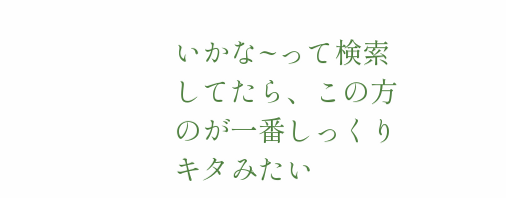いかな~って検索してたら、この方のが一番しっくりキタみたい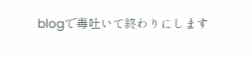blogで毒吐いて終わりにします